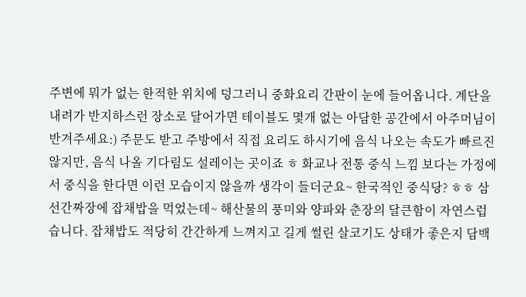주변에 뭐가 없는 한적한 위치에 덩그러니 중화요리 간판이 눈에 들어옵니다. 계단을 내려가 반지하스런 장소로 달어가면 테이블도 몇개 없는 아담한 공간에서 아주머님이 반겨주세요:) 주문도 받고 주방에서 직접 요리도 하시기에 음식 나오는 속도가 빠르진 않지만, 음식 나올 기다림도 설레이는 곳이죠 ㅎ 화교나 전통 중식 느낌 보다는 가정에서 중식을 한다면 이런 모습이지 않을까 생각이 들더군요~ 한국적인 중식당? ㅎㅎ 삼선간짜장에 잡채밥을 먹었는데~ 해산물의 풍미와 양파와 춘장의 달큰함이 자연스럽습니다. 잡채밥도 적당히 간간하게 느껴지고 길게 썰린 살코기도 상태가 좋은지 담백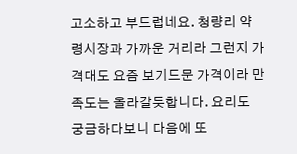고소하고 부드럽네요. 청량리 약령시장과 가까운 거리라 그런지 가격대도 요즘 보기드문 가격이라 만족도는 올라갈듯합니다. 요리도 궁금하다보니 다음에 또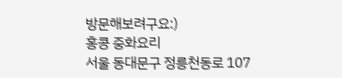방문해보려구요:)
홍콩 중화요리
서울 동대문구 정릉천동로 107